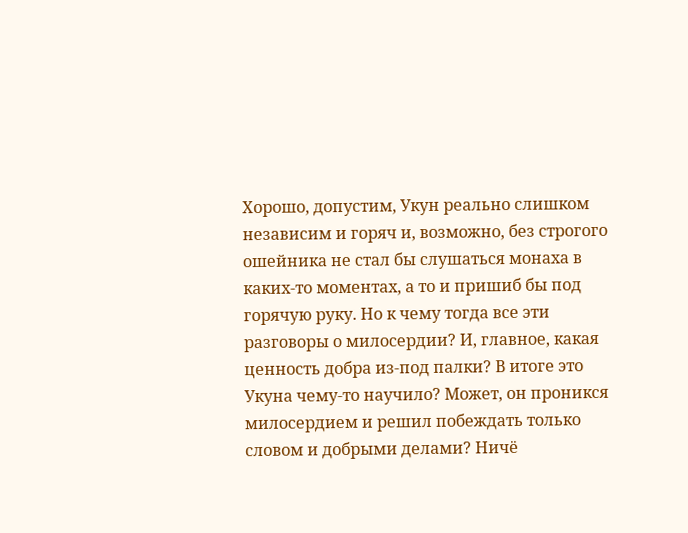Хорошо, допустим, Укун реально слишком независим и горяч и, возможно, без строгого ошейника не стал бы слушаться монаха в каких-то моментах, а то и пришиб бы под горячую руку. Но к чему тогда все эти разговоры о милосердии? И, главное, какая ценность добра из-под палки? В итоге это Укуна чему-то научило? Может, он проникся милосердием и решил побеждать только словом и добрыми делами? Ничё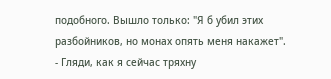подобного. Вышло только: "Я б убил этих разбойников, но монах опять меня накажет".
- Гляди, как я сейчас тряхну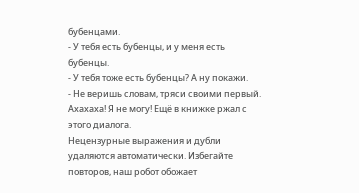бубенцами.
- У тебя есть бубенцы, и у меня есть бубенцы.
- У тебя тоже есть бубенцы? А ну покажи.
- Не веришь словам, тряси своими первый.
Ахахаха! Я не могу! Ещё в книжке ржал с этого диалога.
Нецензурные выражения и дубли удаляются автоматически. Избегайте повторов, наш робот обожает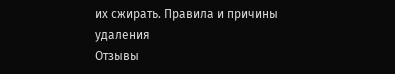их сжирать. Правила и причины удаления
Отзывы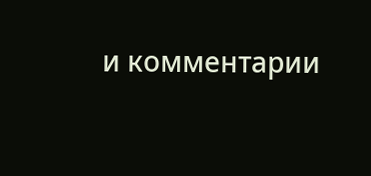и комментарии